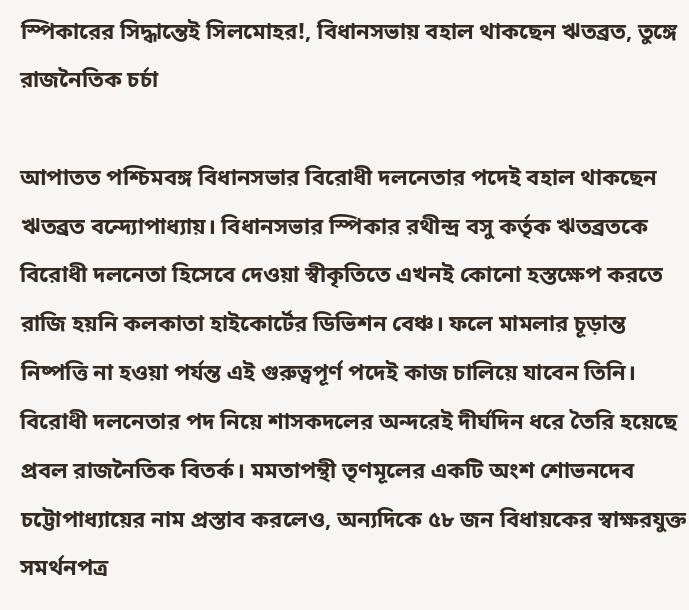স্পিকারের সিদ্ধান্তেই সিলমোহর!, বিধানসভায় বহাল থাকছেন ঋতব্রত, তুঙ্গে রাজনৈতিক চর্চা

আপাতত পশ্চিমবঙ্গ বিধানসভার বিরোধী দলনেতার পদেই বহাল থাকছেন ঋতব্রত বন্দ্যোপাধ্যায়। বিধানসভার স্পিকার রথীন্দ্র বসু কর্তৃক ঋতব্রতকে বিরোধী দলনেতা হিসেবে দেওয়া স্বীকৃতিতে এখনই কোনো হস্তক্ষেপ করতে রাজি হয়নি কলকাতা হাইকোর্টের ডিভিশন বেঞ্চ। ফলে মামলার চূড়ান্ত নিষ্পত্তি না হওয়া পর্যন্ত এই গুরুত্বপূর্ণ পদেই কাজ চালিয়ে যাবেন তিনি।
বিরোধী দলনেতার পদ নিয়ে শাসকদলের অন্দরেই দীর্ঘদিন ধরে তৈরি হয়েছে প্রবল রাজনৈতিক বিতর্ক। মমতাপন্থী তৃণমূলের একটি অংশ শোভনদেব চট্টোপাধ্যায়ের নাম প্রস্তাব করলেও, অন্যদিকে ৫৮ জন বিধায়কের স্বাক্ষরযুক্ত সমর্থনপত্র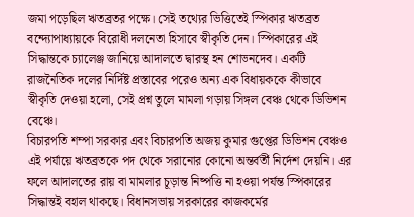জমা পড়েছিল ঋতব্রতর পক্ষে। সেই তথ্যের ভিত্তিতেই স্পিকার ঋতব্রত বন্দ্যোপাধ্যায়কে বিরোধী দলনেতা হিসাবে স্বীকৃতি দেন। স্পিকারের এই সিদ্ধান্তকে চ্যালেঞ্জ জানিয়ে আদালতে দ্বারস্থ হন শোভনদেব। একটি রাজনৈতিক দলের নির্দিষ্ট প্রস্তাবের পরেও অন্য এক বিধায়ককে কীভাবে স্বীকৃতি দেওয়া হলো, সেই প্রশ্ন তুলে মামলা গড়ায় সিঙ্গল বেঞ্চ থেকে ডিভিশন বেঞ্চে।
বিচারপতি শম্পা সরকার এবং বিচারপতি অজয় কুমার গুপ্তের ডিভিশন বেঞ্চও এই পর্যায়ে ঋতব্রতকে পদ থেকে সরানোর কোনো অন্তর্বর্তী নির্দেশ দেয়নি। এর ফলে আদালতের রায় বা মামলার চূড়ান্ত নিষ্পত্তি না হওয়া পর্যন্ত স্পিকারের সিদ্ধান্তই বহাল থাকছে। বিধানসভায় সরকারের কাজকর্মের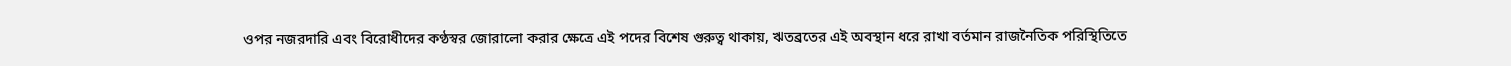ওপর নজরদারি এবং বিরোধীদের কণ্ঠস্বর জোরালো করার ক্ষেত্রে এই পদের বিশেষ গুরুত্ব থাকায়, ঋতব্রতের এই অবস্থান ধরে রাখা বর্তমান রাজনৈতিক পরিস্থিতিতে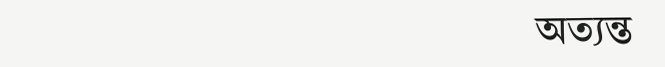অত্যন্ত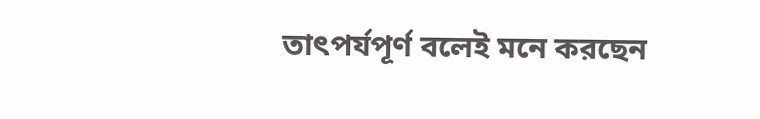তাৎপর্যপূর্ণ বলেই মনে করছেন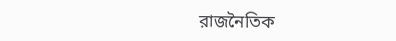রাজনৈতিক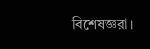বিশেষজ্ঞরা।